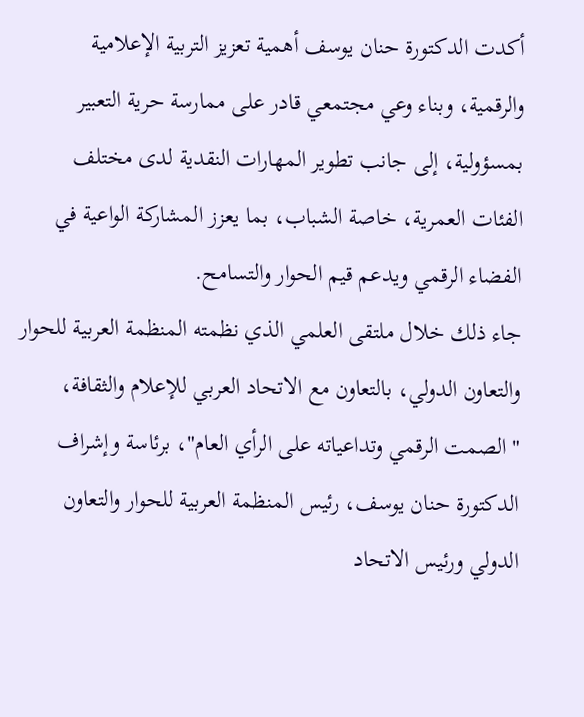أكدت الدكتورة حنان يوسف أهمية تعزيز التربية الإعلامية والرقمية، وبناء وعي مجتمعي قادر على ممارسة حرية التعبير بمسؤولية، إلى جانب تطوير المهارات النقدية لدى مختلف الفئات العمرية، خاصة الشباب، بما يعزز المشاركة الواعية في الفضاء الرقمي ويدعم قيم الحوار والتسامح.
جاء ذلك خلال ملتقى العلمي الذي نظمته المنظمة العربية للحوار والتعاون الدولي، بالتعاون مع الاتحاد العربي للإعلام والثقافة، "الصمت الرقمي وتداعياته على الرأي العام"، برئاسة وإشراف الدكتورة حنان يوسف، رئيس المنظمة العربية للحوار والتعاون الدولي ورئيس الاتحاد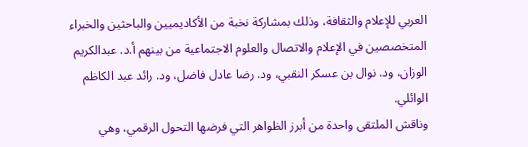العربي للإعلام والثقافة، وذلك بمشاركة نخبة من الأكاديميين والباحثين والخبراء المتخصصين في الإعلام والاتصال والعلوم الاجتماعية من بينهم أ.د. عبدالكريم الوزان، ود. نوال بن عسكر النقبي، ود. رضا عادل فاضل، ود. رائد عبد الكاظم الوائلي.
وناقش الملتقى واحدة من أبرز الظواهر التي فرضها التحول الرقمي، وهي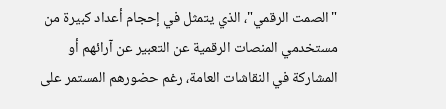"الصمت الرقمي"، الذي يتمثل في إحجام أعداد كبيرة من مستخدمي المنصات الرقمية عن التعبير عن آرائهم أو المشاركة في النقاشات العامة، رغم حضورهم المستمر على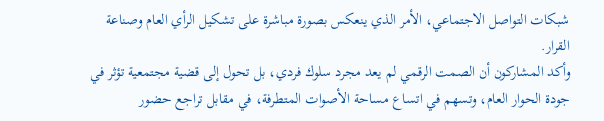شبكات التواصل الاجتماعي، الأمر الذي ينعكس بصورة مباشرة على تشكيل الرأي العام وصناعة القرار.
وأكد المشاركون أن الصمت الرقمي لم يعد مجرد سلوك فردي، بل تحول إلى قضية مجتمعية تؤثر في جودة الحوار العام، وتسهم في اتساع مساحة الأصوات المتطرفة، في مقابل تراجع حضور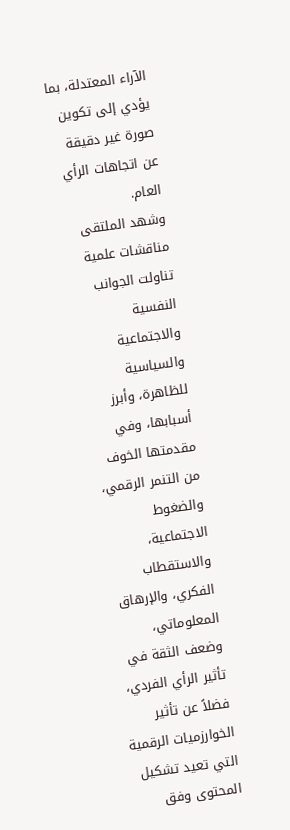الآراء المعتدلة، بما يؤدي إلى تكوين صورة غير دقيقة عن اتجاهات الرأي العام.
وشهد الملتقى مناقشات علمية تناولت الجوانب النفسية والاجتماعية والسياسية للظاهرة، وأبرز أسبابها، وفي مقدمتها الخوف من التنمر الرقمي، والضغوط الاجتماعية، والاستقطاب الفكري، والإرهاق المعلوماتي، وضعف الثقة في تأثير الرأي الفردي، فضلاً عن تأثير الخوارزميات الرقمية التي تعيد تشكيل المحتوى وفق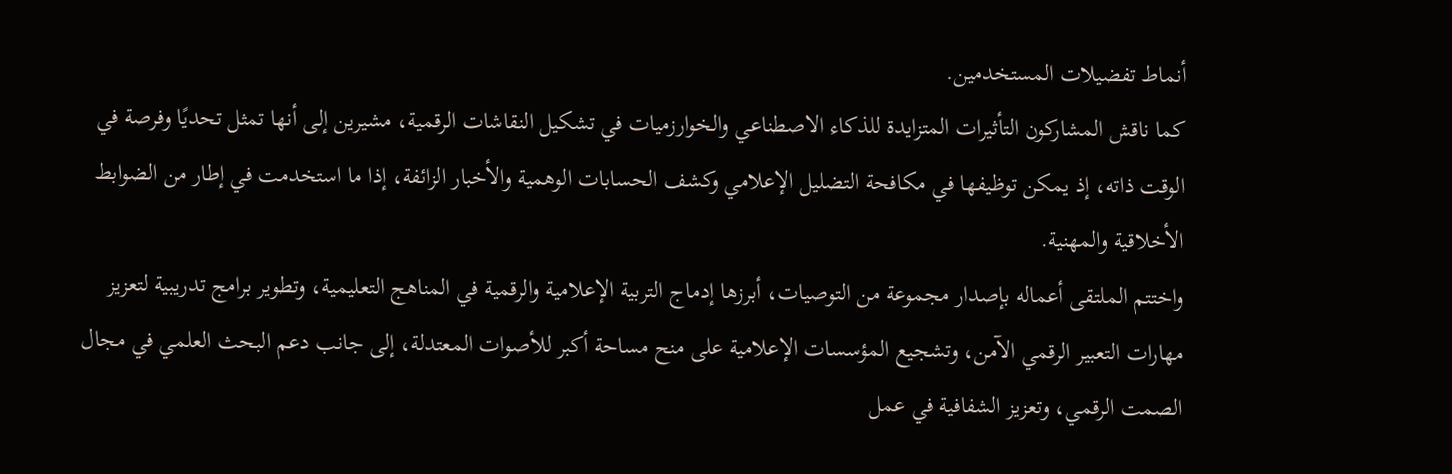أنماط تفضيلات المستخدمين.
كما ناقش المشاركون التأثيرات المتزايدة للذكاء الاصطناعي والخوارزميات في تشكيل النقاشات الرقمية، مشيرين إلى أنها تمثل تحديًا وفرصة في الوقت ذاته، إذ يمكن توظيفها في مكافحة التضليل الإعلامي وكشف الحسابات الوهمية والأخبار الزائفة، إذا ما استخدمت في إطار من الضوابط الأخلاقية والمهنية.
واختتم الملتقى أعماله بإصدار مجموعة من التوصيات، أبرزها إدماج التربية الإعلامية والرقمية في المناهج التعليمية، وتطوير برامج تدريبية لتعزيز مهارات التعبير الرقمي الآمن، وتشجيع المؤسسات الإعلامية على منح مساحة أكبر للأصوات المعتدلة، إلى جانب دعم البحث العلمي في مجال الصمت الرقمي، وتعزيز الشفافية في عمل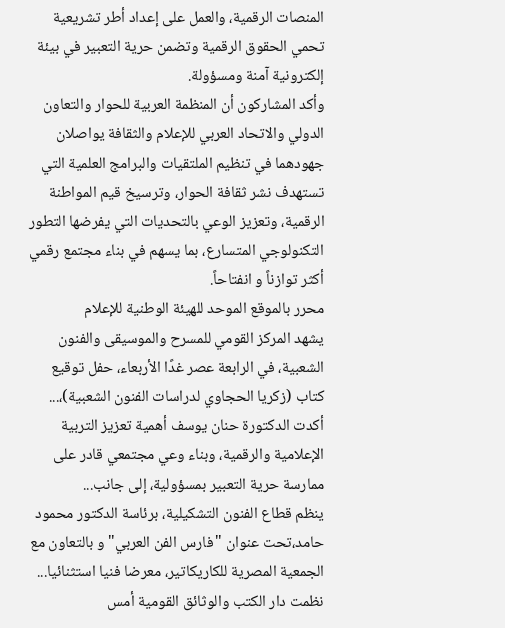المنصات الرقمية، والعمل على إعداد أطر تشريعية تحمي الحقوق الرقمية وتضمن حرية التعبير في بيئة إلكترونية آمنة ومسؤولة.
وأكد المشاركون أن المنظمة العربية للحوار والتعاون الدولي والاتحاد العربي للإعلام والثقافة يواصلان جهودهما في تنظيم الملتقيات والبرامج العلمية التي تستهدف نشر ثقافة الحوار، وترسيخ قيم المواطنة الرقمية، وتعزيز الوعي بالتحديات التي يفرضها التطور التكنولوجي المتسارع، بما يسهم في بناء مجتمع رقمي أكثر توازناً و انفتاحاً.
محرر بالموقع الموحد للهيئة الوطنية للإعلام
يشهد المركز القومي للمسرح والموسيقى والفنون الشعبية، في الرابعة عصر غدًا الأربعاء، حفل توقيع كتاب (زكريا الحجاوي لدراسات الفنون الشعبية)،...
أكدت الدكتورة حنان يوسف أهمية تعزيز التربية الإعلامية والرقمية، وبناء وعي مجتمعي قادر على ممارسة حرية التعبير بمسؤولية، إلى جانب...
ينظم قطاع الفنون التشكيلية، برئاسة الدكتور محمود حامد،تحت عنوان "فارس الفن العربي"و بالتعاون مع الجمعية المصرية للكاريكاتير، معرضا فنيا استثنائيا...
نظمت دار الكتب والوثائق القومية أمس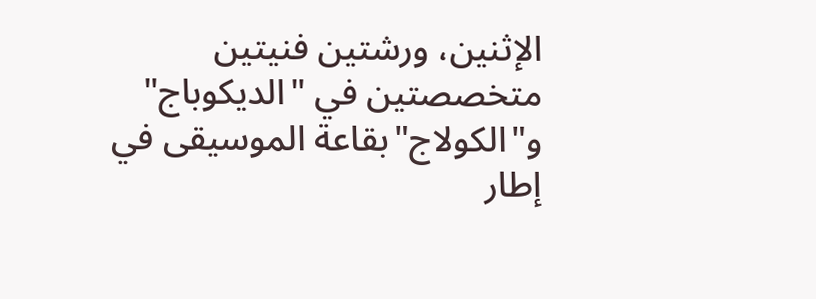الإثنين، ورشتين فنيتين متخصصتين في "الديكوباج" و"الكولاج"بقاعة الموسيقى في إطار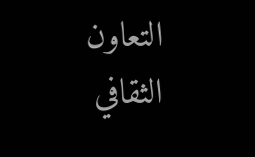التعاون الثقافي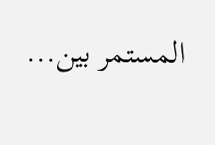المستمر بين...